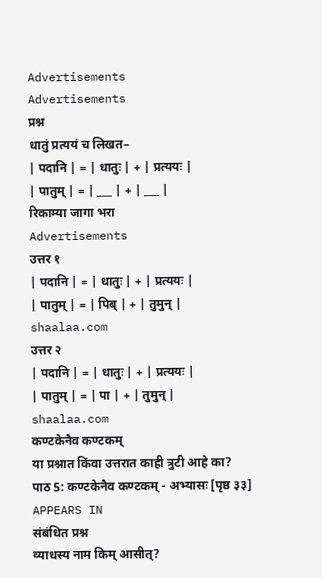Advertisements
Advertisements
प्रश्न
धातुं प्रत्ययं च लिखत–
| पदानि | = | धातुः | + | प्रत्ययः |
| पातुम् | = | ___ | + | ___ |
रिकाम्या जागा भरा
Advertisements
उत्तर १
| पदानि | = | धातुः | + | प्रत्ययः |
| पातुम् | = | पिब् | + | तुमुन् |
shaalaa.com
उत्तर २
| पदानि | = | धातुः | + | प्रत्ययः |
| पातुम् | = | पा | + | तुमुन् |
shaalaa.com
कण्टकेनैव कण्टकम्
या प्रश्नात किंवा उत्तरात काही त्रुटी आहे का?
पाठ 5: कण्टकेनैव कण्टकम् - अभ्यासः [पृष्ठ ३३]
APPEARS IN
संबंधित प्रश्न
व्याधस्य नाम किम् आसीत्?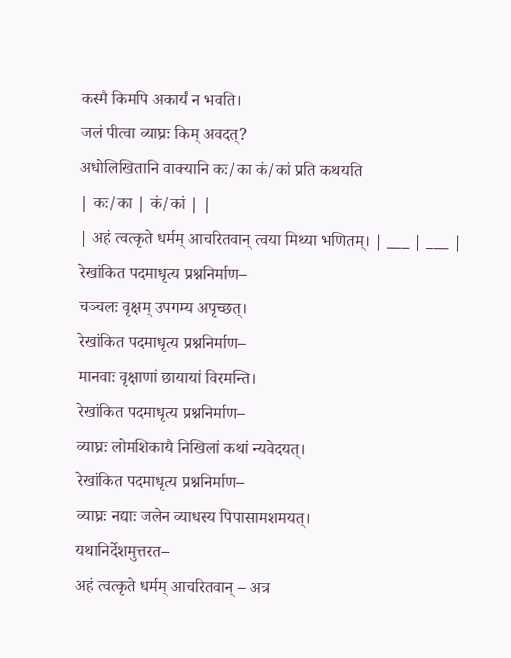कस्मै किमपि अकार्यं न भवति।
जलं पीत्वा व्याघ्रः किम् अवदत्?
अधोलिखितानि वाक्यानि कः/का कं/कां प्रति कथयति
| कः/का | कं/कां | |
| अहं त्वत्कृते धर्मम् आचरितवान् त्वया मिथ्या भणितम्। | ___ | ___ |
रेखांकित पदमाधृत्य प्रश्ननिर्माण–
चञ्चलः वृक्षम् उपगम्य अपृच्छत्।
रेखांकित पदमाधृत्य प्रश्ननिर्माण–
मानवाः वृक्षाणां छायायां विरमन्ति।
रेखांकित पदमाधृत्य प्रश्ननिर्माण–
व्याघ्रः लोमशिकायै निखिलां कथां न्यवेदयत्।
रेखांकित पदमाधृत्य प्रश्ननिर्माण–
व्याघ्रः नद्याः जलेन व्याधस्य पिपासामशमयत्।
यथानिर्देशमुत्तरत–
अहं त्वत्कृते धर्मम् आचरितवान् – अत्र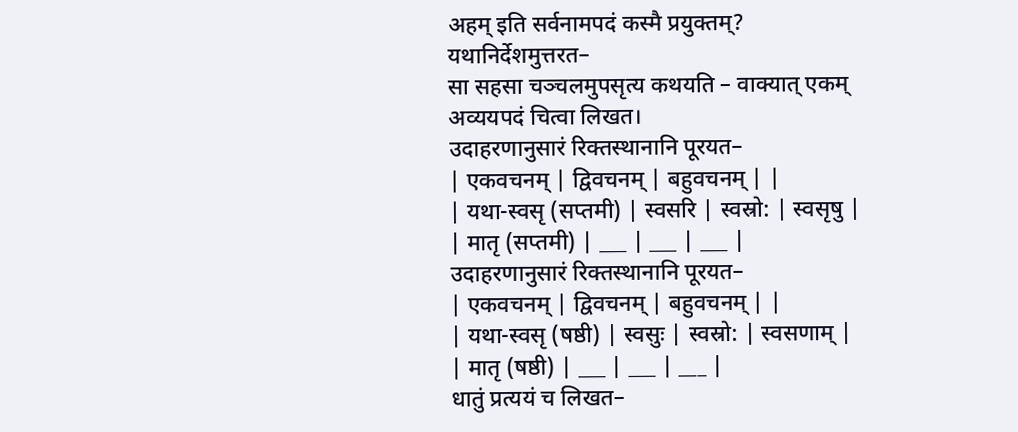अहम् इति सर्वनामपदं कस्मै प्रयुक्तम्?
यथानिर्देशमुत्तरत–
सा सहसा चञ्चलमुपसृत्य कथयति – वाक्यात् एकम् अव्ययपदं चित्वा लिखत।
उदाहरणानुसारं रिक्तस्थानानि पूरयत–
| एकवचनम् | द्विवचनम् | बहुवचनम् | |
| यथा-स्वसृ (सप्तमी) | स्वसरि | स्वस्रो: | स्वसृषु |
| मातृ (सप्तमी) | ___ | ___ | ___ |
उदाहरणानुसारं रिक्तस्थानानि पूरयत–
| एकवचनम् | द्विवचनम् | बहुवचनम् | |
| यथा-स्वसृ (षष्ठी) | स्वसुः | स्वस्रो: | स्वसणाम् |
| मातृ (षष्ठी) | ___ | ___ | ___ |
धातुं प्रत्ययं च लिखत–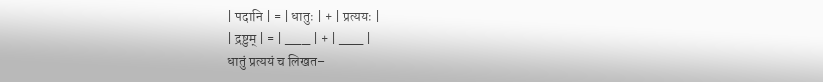| पदानि | = | धातुः | + | प्रत्ययः |
| द्रष्टुम् | = | ___ | + | ___ |
धातुं प्रत्ययं च लिखत–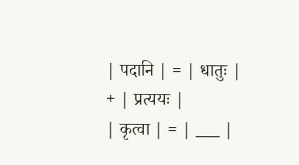| पदानि | = | धातुः | + | प्रत्ययः |
| कृत्वा | = | ___ |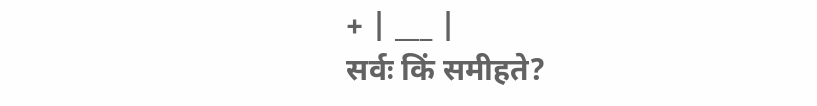+ | ___ |
सर्वः किं समीहते?